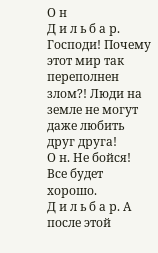О н
Д и л ь б а р. Господи! Почему этот мир так переполнен злом?! Люди на земле не могут даже любить друг друга!
О н. Не бойся! Все будет хорошо.
Д и л ь б а р. А после этой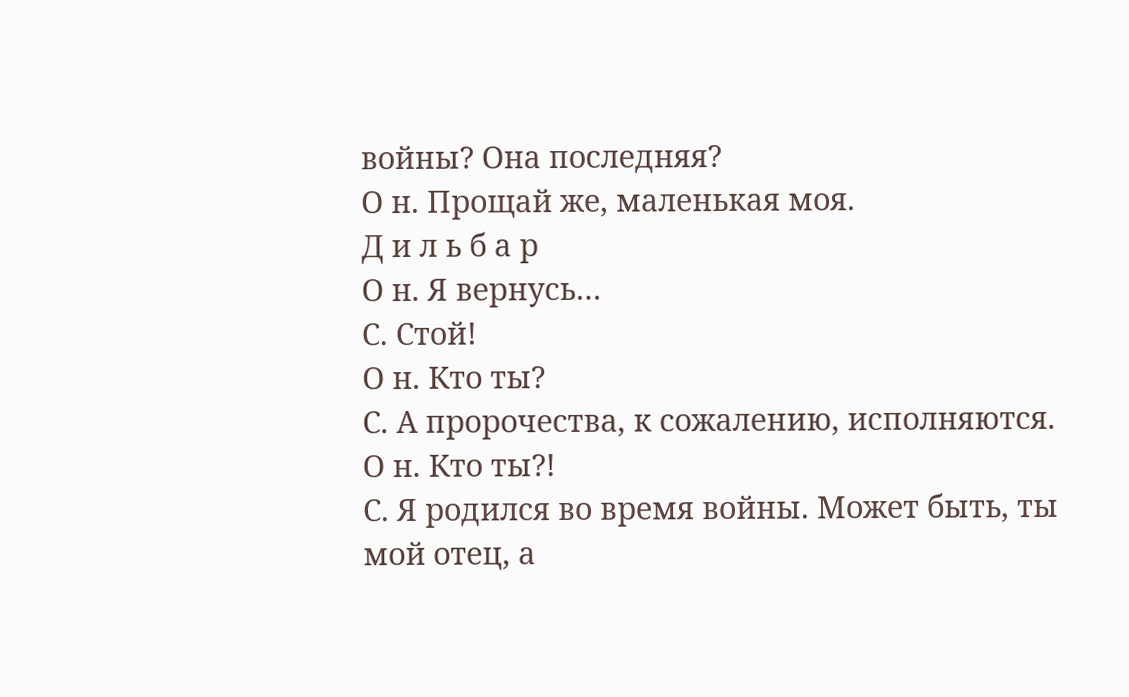войны? Она последняя?
О н. Прощай же, маленькая моя.
Д и л ь б а р
О н. Я вернусь…
С. Стой!
О н. Кто ты?
С. А пророчества, к сожалению, исполняются.
О н. Кто ты?!
С. Я родился во время войны. Может быть, ты мой отец, а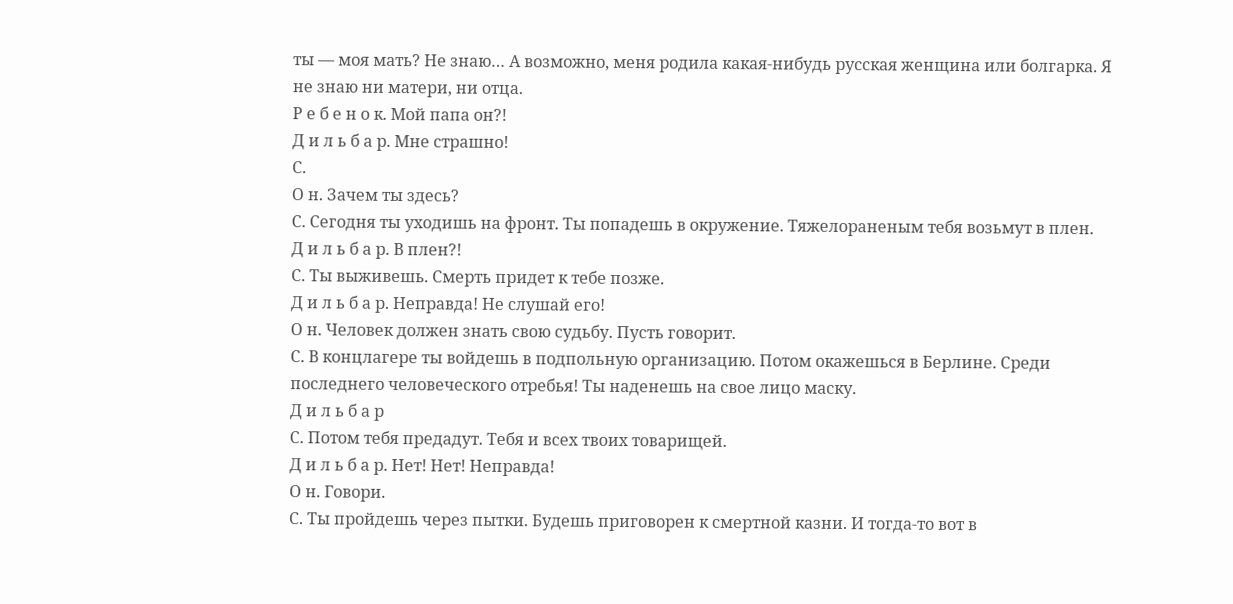ты — моя мать? Не знаю… А возможно, меня родила какая-нибудь русская женщина или болгарка. Я не знаю ни матери, ни отца.
Р е б е н о к. Мой папа он?!
Д и л ь б а р. Мне страшно!
С.
О н. Зачем ты здесь?
С. Сегодня ты уходишь на фронт. Ты попадешь в окружение. Тяжелораненым тебя возьмут в плен.
Д и л ь б а р. В плен?!
С. Ты выживешь. Смерть придет к тебе позже.
Д и л ь б а р. Неправда! Не слушай его!
О н. Человек должен знать свою судьбу. Пусть говорит.
С. В концлагере ты войдешь в подпольную организацию. Потом окажешься в Берлине. Среди последнего человеческого отребья! Ты наденешь на свое лицо маску.
Д и л ь б а р
С. Потом тебя предадут. Тебя и всех твоих товарищей.
Д и л ь б а р. Нет! Нет! Неправда!
О н. Говори.
С. Ты пройдешь через пытки. Будешь приговорен к смертной казни. И тогда-то вот в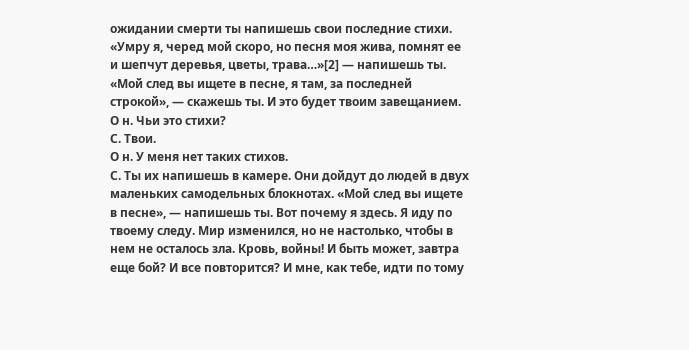ожидании смерти ты напишешь свои последние стихи. «Умру я, черед мой скоро, но песня моя жива, помнят ее и шепчут деревья, цветы, трава…»[2] — напишешь ты. «Мой след вы ищете в песне, я там, за последней строкой», — скажешь ты. И это будет твоим завещанием.
О н. Чьи это стихи?
С. Твои.
О н. У меня нет таких стихов.
С. Ты их напишешь в камере. Они дойдут до людей в двух маленьких самодельных блокнотах. «Мой след вы ищете в песне», — напишешь ты. Вот почему я здесь. Я иду по твоему следу. Мир изменился, но не настолько, чтобы в нем не осталось зла. Кровь, войны! И быть может, завтра еще бой? И все повторится? И мне, как тебе, идти по тому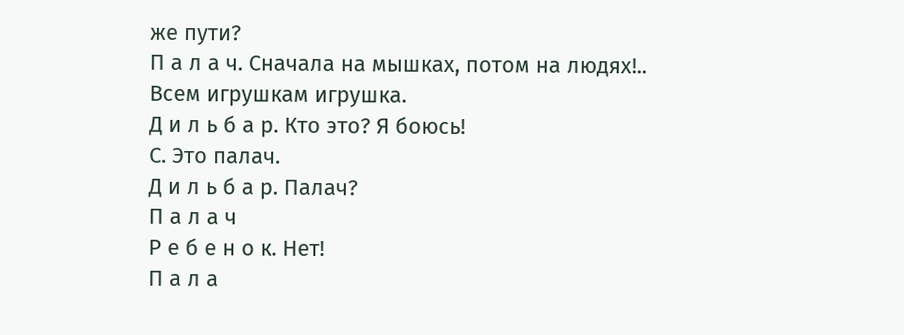же пути?
П а л а ч. Сначала на мышках, потом на людях!.. Всем игрушкам игрушка.
Д и л ь б а р. Кто это? Я боюсь!
С. Это палач.
Д и л ь б а р. Палач?
П а л а ч
Р е б е н о к. Нет!
П а л а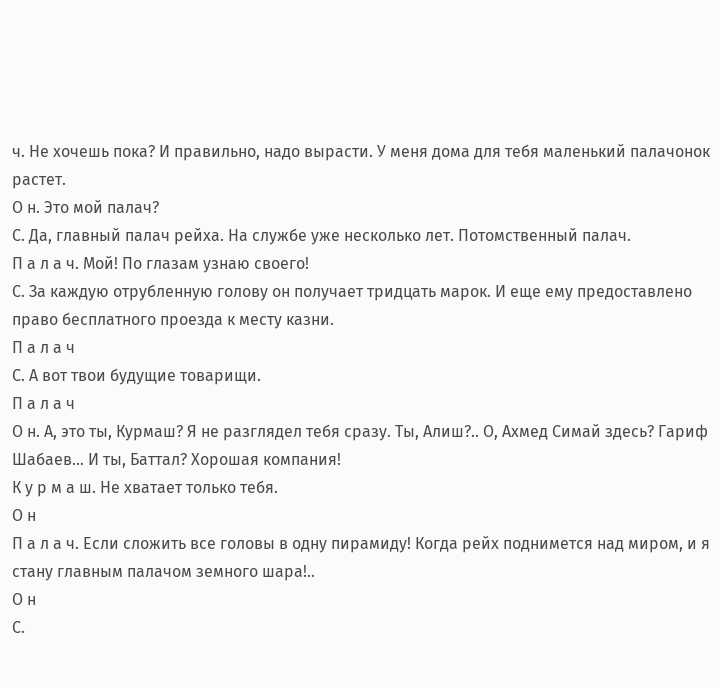ч. Не хочешь пока? И правильно, надо вырасти. У меня дома для тебя маленький палачонок растет.
О н. Это мой палач?
С. Да, главный палач рейха. На службе уже несколько лет. Потомственный палач.
П а л а ч. Мой! По глазам узнаю своего!
С. За каждую отрубленную голову он получает тридцать марок. И еще ему предоставлено право бесплатного проезда к месту казни.
П а л а ч
С. А вот твои будущие товарищи.
П а л а ч
О н. А, это ты, Курмаш? Я не разглядел тебя сразу. Ты, Алиш?.. О, Ахмед Симай здесь? Гариф Шабаев… И ты, Баттал? Хорошая компания!
К у р м а ш. Не хватает только тебя.
О н
П а л а ч. Если сложить все головы в одну пирамиду! Когда рейх поднимется над миром, и я стану главным палачом земного шара!..
О н
С.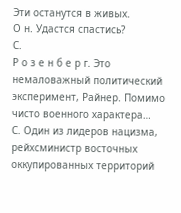Эти останутся в живых.
О н. Удастся спастись?
С.
Р о з е н б е р г. Это немаловажный политический эксперимент, Райнер. Помимо чисто военного характера…
С. Один из лидеров нацизма, рейхсминистр восточных оккупированных территорий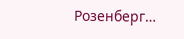Розенберг…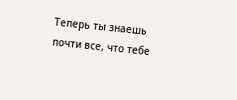Теперь ты знаешь почти все, что тебе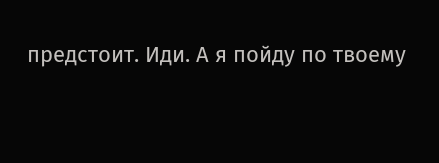предстоит. Иди. А я пойду по твоему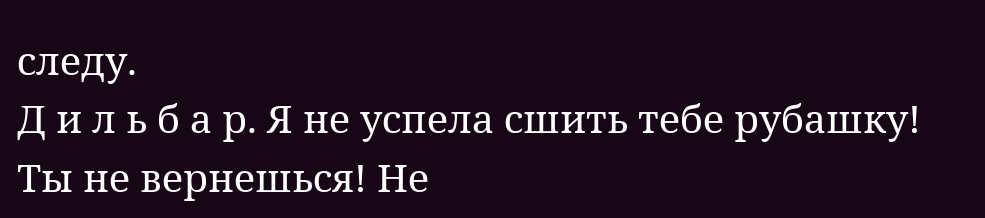следу.
Д и л ь б а р. Я не успела сшить тебе рубашку! Ты не вернешься! Не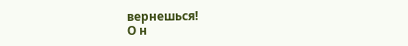вернешься!
О н